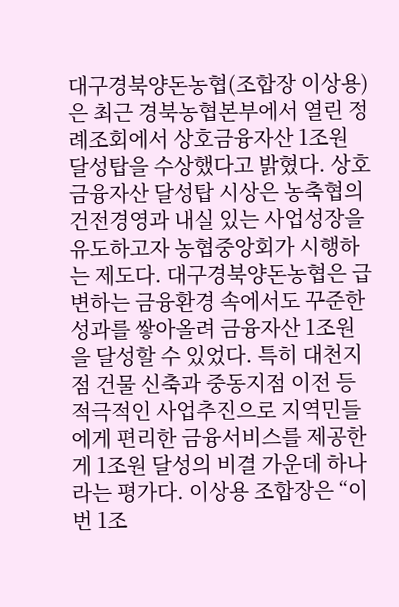대구경북양돈농협(조합장 이상용)은 최근 경북농협본부에서 열린 정례조회에서 상호금융자산 1조원 달성탑을 수상했다고 밝혔다. 상호금융자산 달성탑 시상은 농축협의 건전경영과 내실 있는 사업성장을 유도하고자 농협중앙회가 시행하는 제도다. 대구경북양돈농협은 급변하는 금융환경 속에서도 꾸준한 성과를 쌓아올려 금융자산 1조원을 달성할 수 있었다. 특히 대천지점 건물 신축과 중동지점 이전 등 적극적인 사업추진으로 지역민들에게 편리한 금융서비스를 제공한 게 1조원 달성의 비결 가운데 하나라는 평가다. 이상용 조합장은 “이번 1조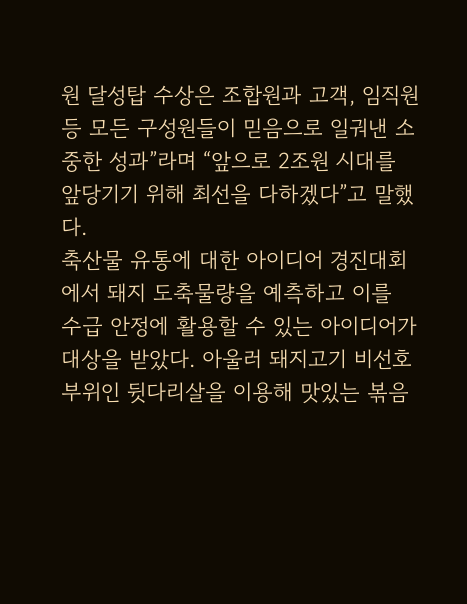원 달성탑 수상은 조합원과 고객, 임직원 등 모든 구성원들이 믿음으로 일궈낸 소중한 성과”라며 “앞으로 2조원 시대를 앞당기기 위해 최선을 다하겠다”고 말했다.
축산물 유통에 대한 아이디어 경진대회에서 돼지 도축물량을 예측하고 이를 수급 안정에 활용할 수 있는 아이디어가 대상을 받았다. 아울러 돼지고기 비선호 부위인 뒷다리살을 이용해 맛있는 볶음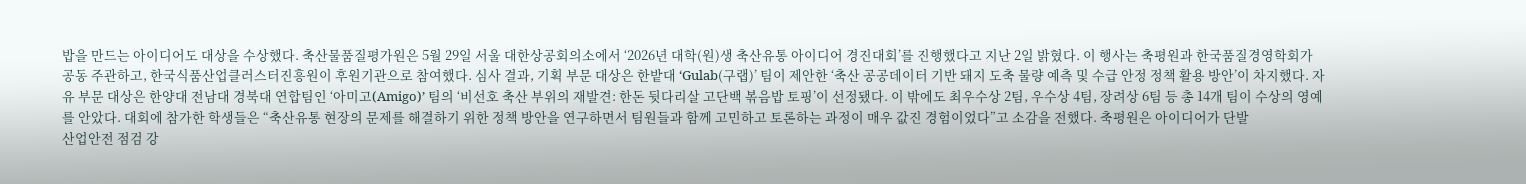밥을 만드는 아이디어도 대상을 수상했다. 축산물품질평가원은 5월 29일 서울 대한상공회의소에서 ‘2026년 대학(원)생 축산유통 아이디어 경진대회’를 진행했다고 지난 2일 밝혔다. 이 행사는 축평원과 한국품질경영학회가 공동 주관하고, 한국식품산업클러스터진흥원이 후원기관으로 참여했다. 심사 결과, 기획 부문 대상은 한밭대 ‘Gulab(구랩)’ 팀이 제안한 ‘축산 공공데이터 기반 돼지 도축 물량 예측 및 수급 안정 정책 활용 방안’이 차지했다. 자유 부문 대상은 한양대 전남대 경북대 연합팀인 ‘아미고(Amigo)’ 팀의 ‘비선호 축산 부위의 재발견: 한돈 뒷다리살 고단백 볶음밥 토핑’이 선정됐다. 이 밖에도 최우수상 2팀, 우수상 4팀, 장려상 6팀 등 총 14개 팀이 수상의 영예를 안았다. 대회에 참가한 학생들은 “축산유통 현장의 문제를 해결하기 위한 정책 방안을 연구하면서 팀원들과 함께 고민하고 토론하는 과정이 매우 값진 경험이었다”고 소감을 전했다. 축평원은 아이디어가 단발
산업안전 점검 강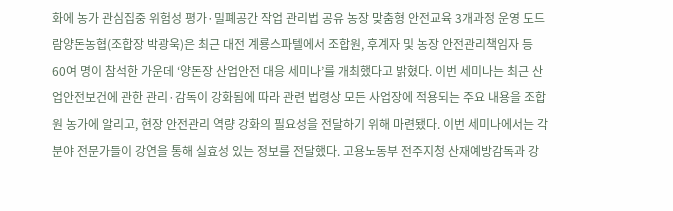화에 농가 관심집중 위험성 평가·밀폐공간 작업 관리법 공유 농장 맞춤형 안전교육 3개과정 운영 도드람양돈농협(조합장 박광욱)은 최근 대전 계룡스파텔에서 조합원, 후계자 및 농장 안전관리책임자 등 60여 명이 참석한 가운데 ‘양돈장 산업안전 대응 세미나’를 개최했다고 밝혔다. 이번 세미나는 최근 산업안전보건에 관한 관리·감독이 강화됨에 따라 관련 법령상 모든 사업장에 적용되는 주요 내용을 조합원 농가에 알리고, 현장 안전관리 역량 강화의 필요성을 전달하기 위해 마련됐다. 이번 세미나에서는 각 분야 전문가들이 강연을 통해 실효성 있는 정보를 전달했다. 고용노동부 전주지청 산재예방감독과 강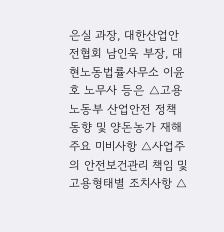은실 과장, 대한산업안전협회 남인욱 부장, 대현노동법률사무소 이윤호 노무사 등은 △고용노동부 산업안전 정책 동향 및 양돈농가 재해 주요 미비사항 △사업주의 안전보건관리 책임 및 고용형태별 조치사항 △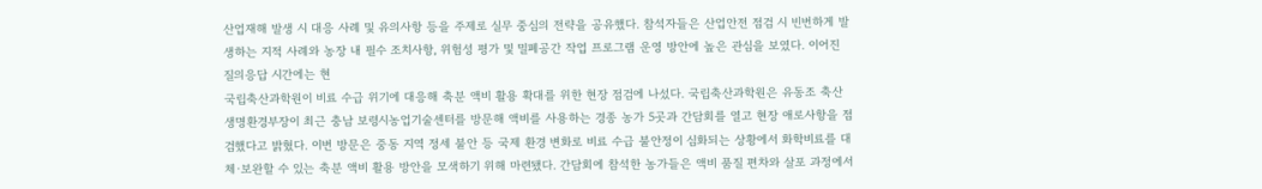산업재해 발생 시 대응 사례 및 유의사항 등을 주제로 실무 중심의 전략을 공유했다. 참석자들은 산업안전 점검 시 빈번하게 발생하는 지적 사례와 농장 내 필수 조치사항, 위험성 평가 및 밀폐공간 작업 프로그램 운영 방안에 높은 관심을 보였다. 이어진 질의응답 시간에는 현
국립축산과학원이 비료 수급 위기에 대응해 축분 액비 활용 확대를 위한 현장 점검에 나섰다. 국립축산과학원은 유동조 축산생명환경부장이 최근 충남 보령시농업기술센터를 방문해 액비를 사용하는 경종 농가 5곳과 간담회를 열고 현장 애로사항을 점검했다고 밝혔다. 이번 방문은 중동 지역 정세 불안 등 국제 환경 변화로 비료 수급 불안정이 심화되는 상황에서 화학비료를 대체·보완할 수 있는 축분 액비 활용 방안을 모색하기 위해 마련됐다. 간담회에 참석한 농가들은 액비 품질 편차와 살포 과정에서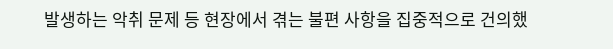발생하는 악취 문제 등 현장에서 겪는 불편 사항을 집중적으로 건의했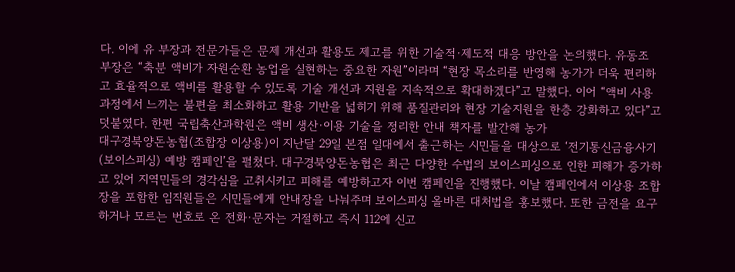다. 이에 유 부장과 전문가들은 문제 개선과 활용도 제고를 위한 기술적·제도적 대응 방안을 논의했다. 유동조 부장은 “축분 액비가 자원순환 농업을 실현하는 중요한 자원”이라며 “현장 목소리를 반영해 농가가 더욱 편리하고 효율적으로 액비를 활용할 수 있도록 기술 개선과 지원을 지속적으로 확대하겠다”고 말했다. 이어 “액비 사용 과정에서 느끼는 불편을 최소화하고 활용 기반을 넓히기 위해 품질관리와 현장 기술지원을 한층 강화하고 있다”고 덧붙였다. 한편 국립축산과학원은 액비 생산·이용 기술을 정리한 안내 책자를 발간해 농가
대구경북양돈농협(조합장 이상용)이 지난달 29일 본점 일대에서 출근하는 시민들을 대상으로 ‘전기통신금융사기(보이스피싱) 예방 캠페인’을 펼쳤다. 대구경북양돈농협은 최근 다양한 수법의 보이스피싱으로 인한 피해가 증가하고 있어 지역민들의 경각심을 고취시키고 피해를 예방하고자 이번 캠페인을 진행했다. 이날 캠페인에서 이상용 조합장을 포함한 임직원들은 시민들에게 안내장을 나눠주며 보이스피싱 올바른 대처법을 홍보했다. 또한 금전을 요구하거나 모르는 번호로 온 전화·문자는 거절하고 즉시 112에 신고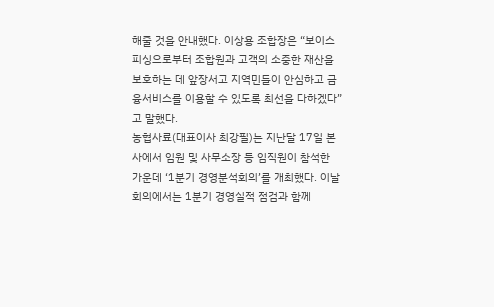해줄 것을 안내했다. 이상용 조합장은 “보이스피싱으로부터 조합원과 고객의 소중한 재산을 보호하는 데 앞장서고 지역민들이 안심하고 금융서비스를 이용할 수 있도록 최선을 다하겠다”고 말했다.
농협사료(대표이사 최강필)는 지난달 17일 본사에서 임원 및 사무소장 등 임직원이 참석한 가운데 ‘1분기 경영분석회의’를 개최했다. 이날 회의에서는 1분기 경영실적 점검과 함께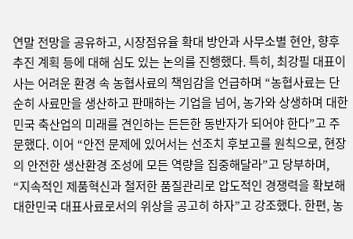연말 전망을 공유하고, 시장점유율 확대 방안과 사무소별 현안, 향후 추진 계획 등에 대해 심도 있는 논의를 진행했다. 특히, 최강필 대표이사는 어려운 환경 속 농협사료의 책임감을 언급하며 “농협사료는 단순히 사료만을 생산하고 판매하는 기업을 넘어, 농가와 상생하며 대한민국 축산업의 미래를 견인하는 든든한 동반자가 되어야 한다”고 주문했다. 이어 “안전 문제에 있어서는 선조치 후보고를 원칙으로, 현장의 안전한 생산환경 조성에 모든 역량을 집중해달라”고 당부하며, “지속적인 제품혁신과 철저한 품질관리로 압도적인 경쟁력을 확보해 대한민국 대표사료로서의 위상을 공고히 하자”고 강조했다. 한편, 농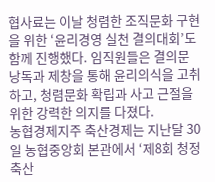협사료는 이날 청렴한 조직문화 구현을 위한 ‘윤리경영 실천 결의대회’도 함께 진행했다. 임직원들은 결의문 낭독과 제창을 통해 윤리의식을 고취하고, 청렴문화 확립과 사고 근절을 위한 강력한 의지를 다졌다.
농협경제지주 축산경제는 지난달 30일 농협중앙회 본관에서 ‘제8회 청정축산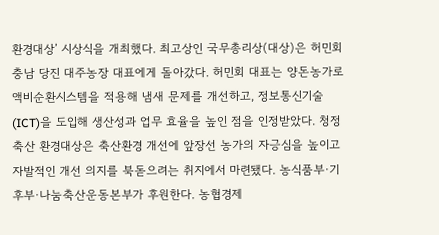환경대상’ 시상식을 개최했다. 최고상인 국무총리상(대상)은 허민회 충남 당진 대주농장 대표에게 돌아갔다. 허민회 대표는 양돈농가로 액비순환시스템을 적용해 냄새 문제를 개선하고, 정보통신기술(ICT)을 도입해 생산성과 업무 효율을 높인 점을 인정받았다. 청정축산 환경대상은 축산환경 개선에 앞장선 농가의 자긍심을 높이고 자발적인 개선 의지를 북돋으려는 취지에서 마련됐다. 농식품부·기후부·나눔축산운동본부가 후원한다. 농협경제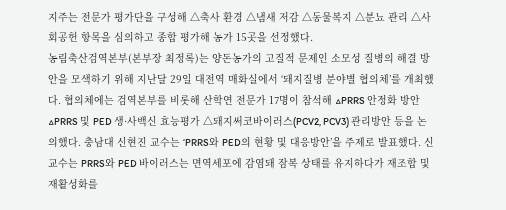지주는 전문가 평가단을 구성해 △축사 환경 △냄새 저감 △동물복지 △분뇨 관리 △사회공헌 항목을 심의하고 종합 평가해 농가 15곳을 선정했다.
농림축산검역본부(본부장 최정록)는 양돈농가의 고질적 문제인 소모성 질병의 해결 방안을 모색하기 위해 지난달 29일 대전역 매화실에서 ‘돼지질병 분야별 협의체’를 개최했다. 협의체에는 검역본부를 비롯해 산학연 전문가 17명이 참석해 △PRRS 안정화 방안 △PRRS 및 PED 생·사백신 효능평가 △돼지써코바이러스(PCV2, PCV3) 관리방안 등을 논의했다. 충남대 신현진 교수는 ‘PRRS와 PED의 현황 및 대응방안’을 주제로 발표했다. 신 교수는 PRRS와 PED 바이러스는 면역세포에 감염돼 잠복 상태를 유지하다가 재조합 및 재활성화를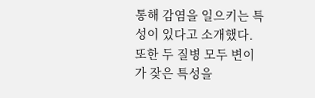통해 감염을 일으키는 특성이 있다고 소개했다. 또한 두 질병 모두 변이가 잦은 특성을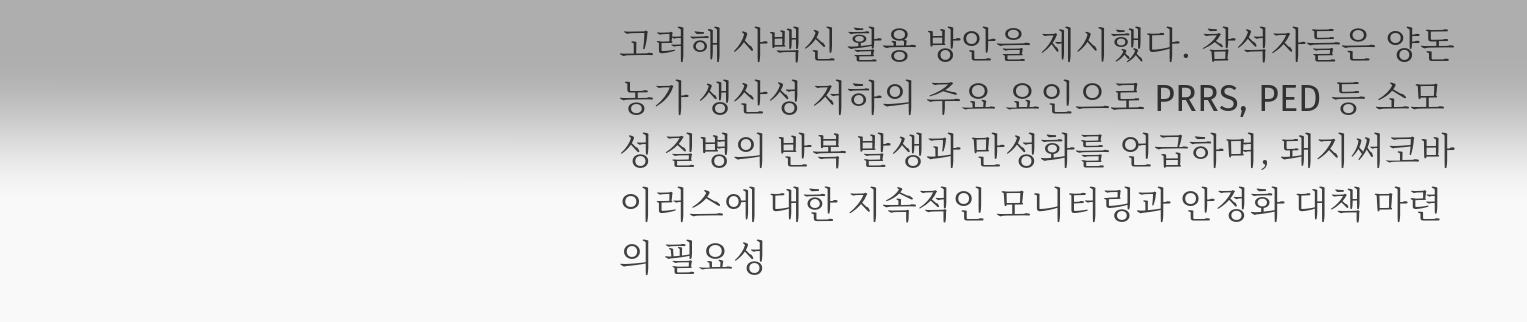고려해 사백신 활용 방안을 제시했다. 참석자들은 양돈농가 생산성 저하의 주요 요인으로 PRRS, PED 등 소모성 질병의 반복 발생과 만성화를 언급하며, 돼지써코바이러스에 대한 지속적인 모니터링과 안정화 대책 마련의 필요성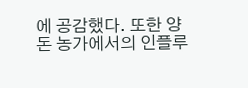에 공감했다. 또한 양돈 농가에서의 인플루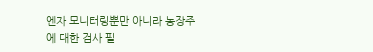엔자 모니터링뿐만 아니라 농장주에 대한 검사 필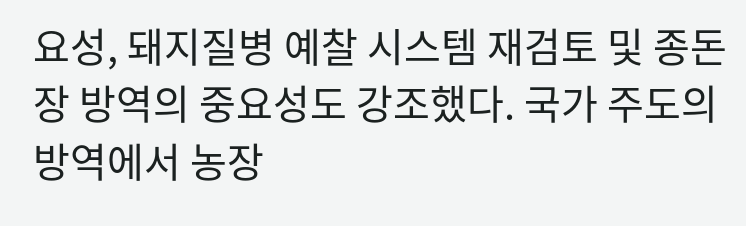요성, 돼지질병 예찰 시스템 재검토 및 종돈장 방역의 중요성도 강조했다. 국가 주도의 방역에서 농장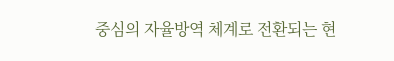중심의 자율방역 체계로 전환되는 현